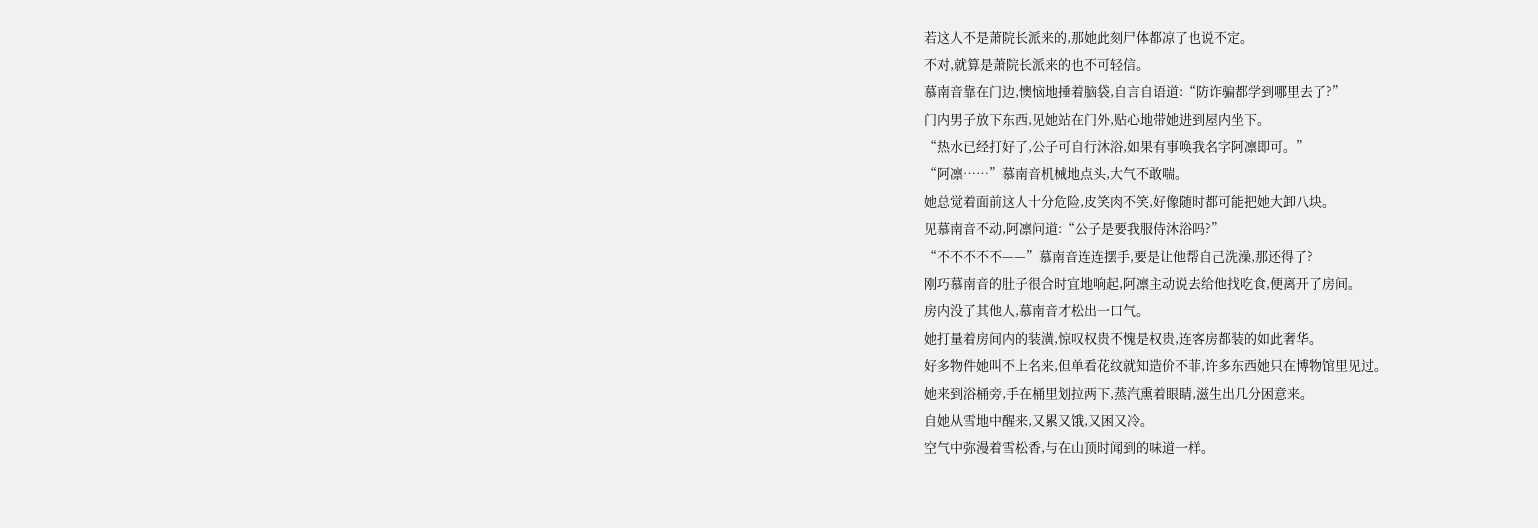若这人不是萧院长派来的,那她此刻尸体都凉了也说不定。
不对,就算是萧院长派来的也不可轻信。
慕南音靠在门边,懊恼地捶着脑袋,自言自语道:“防诈骗都学到哪里去了?”
门内男子放下东西,见她站在门外,贴心地带她进到屋内坐下。
“热水已经打好了,公子可自行沐浴,如果有事唤我名字阿凛即可。”
“阿凛……”慕南音机械地点头,大气不敢喘。
她总觉着面前这人十分危险,皮笑肉不笑,好像随时都可能把她大卸八块。
见慕南音不动,阿凛问道:“公子是要我服侍沐浴吗?”
“不不不不不——”慕南音连连摆手,要是让他帮自己洗澡,那还得了?
刚巧慕南音的肚子很合时宜地响起,阿凛主动说去给他找吃食,便离开了房间。
房内没了其他人,慕南音才松出一口气。
她打量着房间内的装潢,惊叹权贵不愧是权贵,连客房都装的如此奢华。
好多物件她叫不上名来,但单看花纹就知造价不菲,许多东西她只在博物馆里见过。
她来到浴桶旁,手在桶里划拉两下,蒸汽熏着眼睛,滋生出几分困意来。
自她从雪地中醒来,又累又饿,又困又冷。
空气中弥漫着雪松香,与在山顶时闻到的味道一样。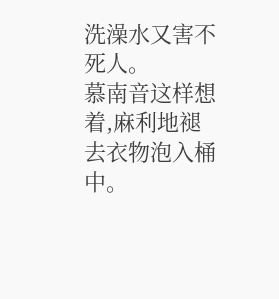洗澡水又害不死人。
慕南音这样想着,麻利地褪去衣物泡入桶中。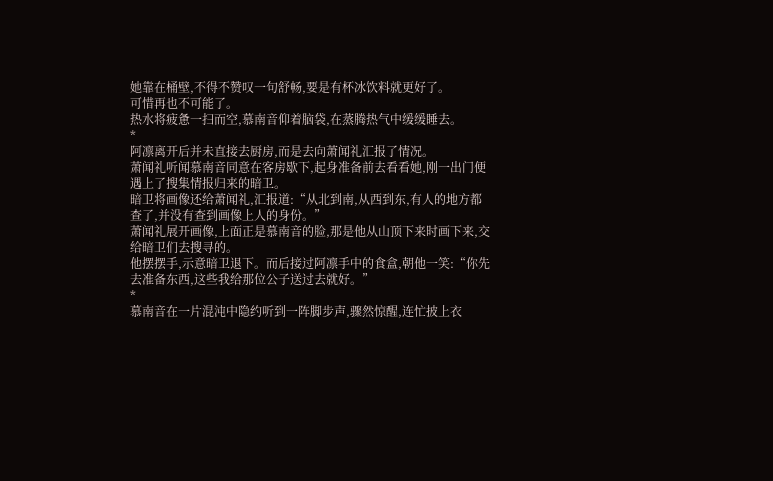她靠在桶壁,不得不赞叹一句舒畅,要是有杯冰饮料就更好了。
可惜再也不可能了。
热水将疲惫一扫而空,慕南音仰着脑袋,在蒸腾热气中缓缓睡去。
*
阿凛离开后并未直接去厨房,而是去向萧闻礼汇报了情况。
萧闻礼听闻慕南音同意在客房歇下,起身准备前去看看她,刚一出门便遇上了搜集情报归来的暗卫。
暗卫将画像还给萧闻礼,汇报道:“从北到南,从西到东,有人的地方都查了,并没有查到画像上人的身份。”
萧闻礼展开画像,上面正是慕南音的脸,那是他从山顶下来时画下来,交给暗卫们去搜寻的。
他摆摆手,示意暗卫退下。而后接过阿凛手中的食盒,朝他一笑:“你先去准备东西,这些我给那位公子送过去就好。”
*
慕南音在一片混沌中隐约听到一阵脚步声,骤然惊醒,连忙披上衣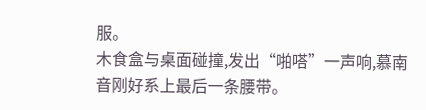服。
木食盒与桌面碰撞,发出“啪嗒”一声响,慕南音刚好系上最后一条腰带。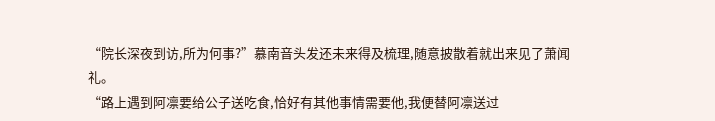“院长深夜到访,所为何事?”慕南音头发还未来得及梳理,随意披散着就出来见了萧闻礼。
“路上遇到阿凛要给公子送吃食,恰好有其他事情需要他,我便替阿凛送过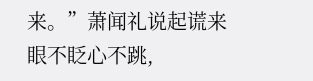来。”萧闻礼说起谎来眼不眨心不跳,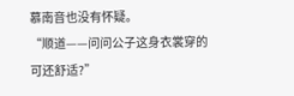慕南音也没有怀疑。
“顺道——问问公子这身衣裳穿的可还舒适?”